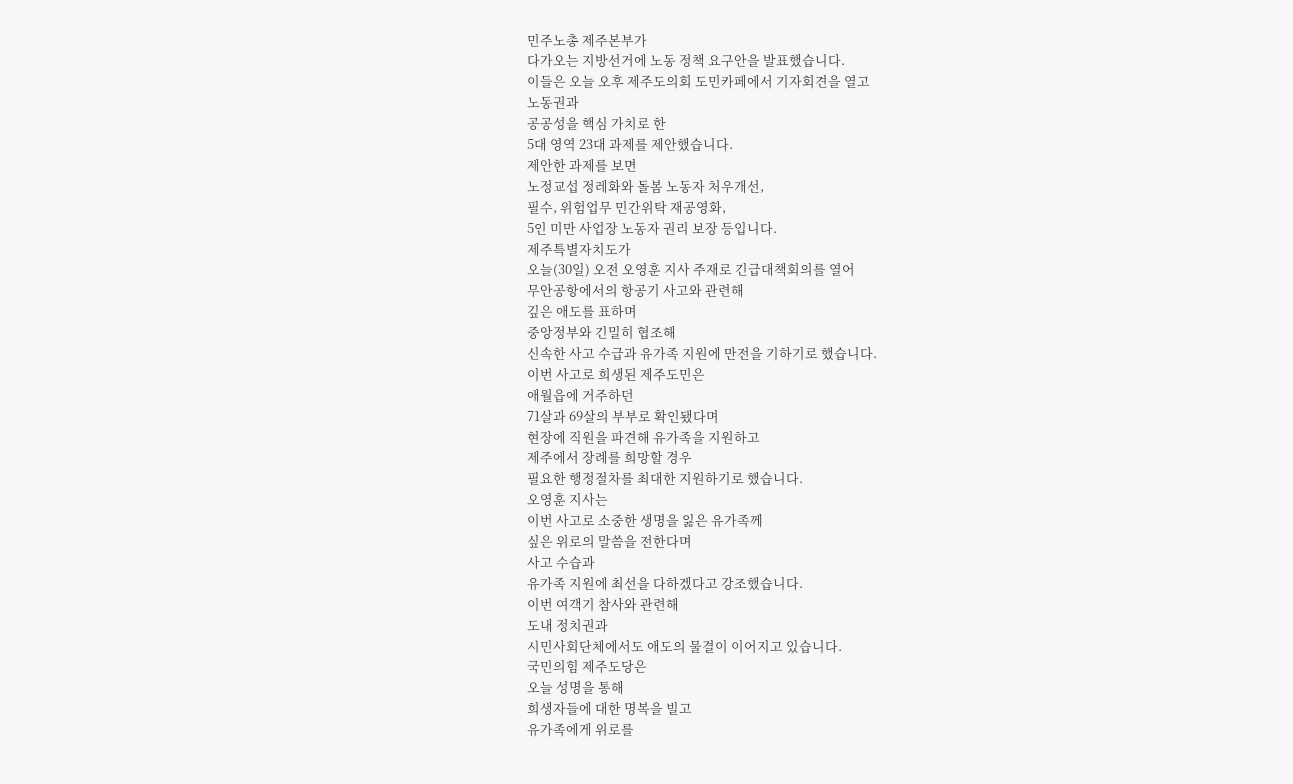민주노총 제주본부가
다가오는 지방선거에 노동 정책 요구안을 발표했습니다.
이들은 오늘 오후 제주도의회 도민카페에서 기자회견을 열고
노동권과
공공성을 핵심 가치로 한
5대 영역 23대 과제를 제안했습니다.
제안한 과제를 보면
노정교섭 정레화와 돌봄 노동자 처우개선,
필수, 위험업무 민간위탁 재공영화,
5인 미만 사업장 노동자 권리 보장 등입니다.
제주특별자치도가
오늘(30일) 오전 오영훈 지사 주재로 긴급대책회의를 열어
무안공항에서의 항공기 사고와 관련해
깊은 애도를 표하며
중앙정부와 긴밀히 협조해
신속한 사고 수급과 유가족 지원에 만전을 기하기로 했습니다.
이번 사고로 희생된 제주도민은
애월읍에 거주하던
71살과 69살의 부부로 확인됐다며
현장에 직원을 파견해 유가족을 지원하고
제주에서 장례를 희망할 경우
필요한 행정절차를 최대한 지원하기로 했습니다.
오영훈 지사는
이번 사고로 소중한 생명을 잃은 유가족께
싶은 위로의 말씀을 전한다며
사고 수습과
유가족 지원에 최선을 다하겠다고 강조했습니다.
이번 여객기 참사와 관련해
도내 정치권과
시민사회단체에서도 애도의 물결이 이어지고 있습니다.
국민의힘 제주도당은
오늘 성명을 통해
희생자들에 대한 명복을 빌고
유가족에게 위로를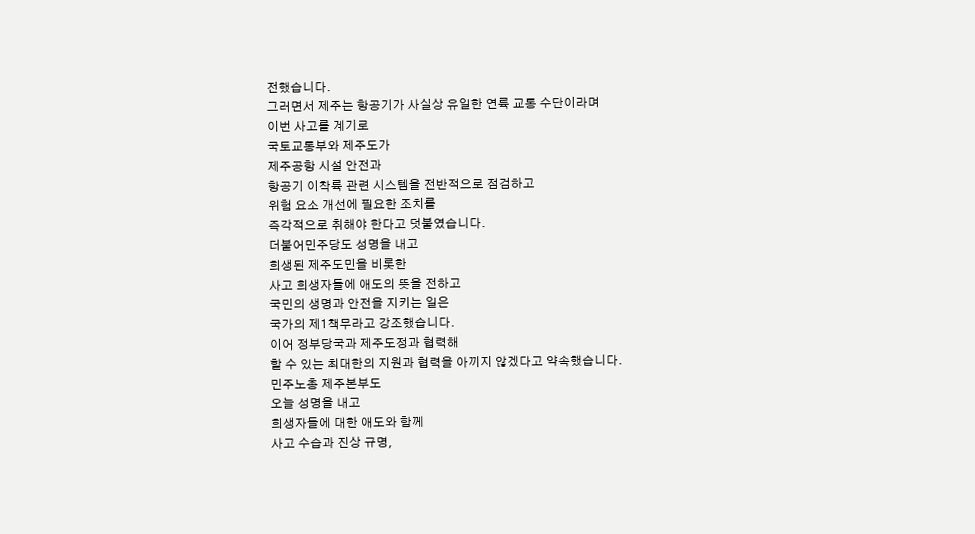전했습니다.
그러면서 제주는 항공기가 사실상 유일한 연륙 교통 수단이라며
이번 사고를 계기로
국토교통부와 제주도가
제주공항 시설 안전과
항공기 이착륙 관련 시스템을 전반적으로 점검하고
위험 요소 개선에 필요한 조치를
즉각적으로 취해야 한다고 덧붙였습니다.
더불어민주당도 성명을 내고
희생된 제주도민을 비롯한
사고 희생자들에 애도의 뜻을 전하고
국민의 생명과 안전을 지키는 일은
국가의 제1책무라고 강조했습니다.
이어 정부당국과 제주도정과 협력해
할 수 있는 최대한의 지원과 협력을 아끼지 않겠다고 약속했습니다.
민주노총 제주본부도
오늘 성명을 내고
희생자들에 대한 애도와 함께
사고 수습과 진상 규명,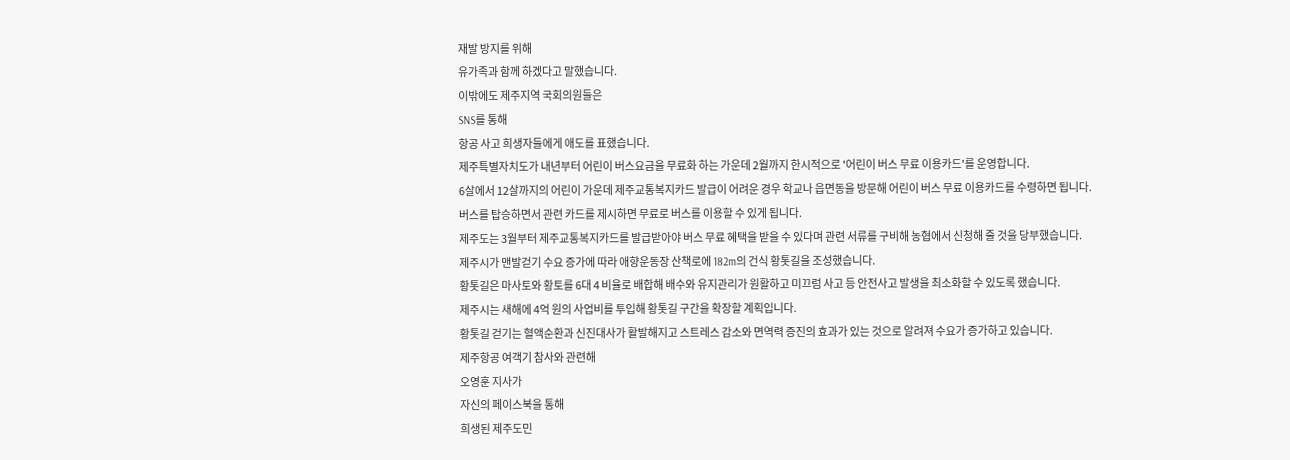재발 방지를 위해
유가족과 함께 하겠다고 말했습니다.
이밖에도 제주지역 국회의원들은
SNS를 통해
항공 사고 희생자들에게 애도를 표했습니다.
제주특별자치도가 내년부터 어린이 버스요금을 무료화 하는 가운데 2월까지 한시적으로 '어린이 버스 무료 이용카드'를 운영합니다.
6살에서 12살까지의 어린이 가운데 제주교통복지카드 발급이 어려운 경우 학교나 읍면동을 방문해 어린이 버스 무료 이용카드를 수령하면 됩니다.
버스를 탑승하면서 관련 카드를 제시하면 무료로 버스를 이용할 수 있게 됩니다.
제주도는 3월부터 제주교통복지카드를 발급받아야 버스 무료 혜택을 받을 수 있다며 관련 서류를 구비해 농협에서 신청해 줄 것을 당부했습니다.
제주시가 맨발걷기 수요 증가에 따라 애향운동장 산책로에 182m의 건식 황톳길을 조성했습니다.
황톳길은 마사토와 황토를 6대 4 비율로 배합해 배수와 유지관리가 원활하고 미끄럼 사고 등 안전사고 발생을 최소화할 수 있도록 했습니다.
제주시는 새해에 4억 원의 사업비를 투입해 황톳길 구간을 확장할 계획입니다.
황톳길 걷기는 혈액순환과 신진대사가 활발해지고 스트레스 감소와 면역력 증진의 효과가 있는 것으로 알려져 수요가 증가하고 있습니다.
제주항공 여객기 참사와 관련해
오영훈 지사가
자신의 페이스북을 통해
희생된 제주도민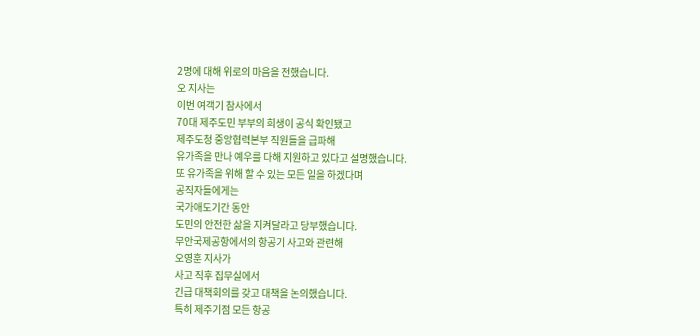2명에 대해 위로의 마음을 전했습니다.
오 지사는
이번 여객기 참사에서
70대 제주도민 부부의 희생이 공식 확인됐고
제주도청 중앙협력본부 직원들을 급파해
유가족을 만나 예우를 다해 지원하고 있다고 설명했습니다.
또 유가족을 위해 할 수 있는 모든 일을 하겠다며
공직자들에게는
국가애도기간 동안
도민의 안전한 삶을 지켜달라고 당부했습니다.
무안국제공항에서의 항공기 사고와 관련해
오영훈 지사가
사고 직후 집무실에서
긴급 대책회의를 갖고 대책을 논의했습니다.
특히 제주기점 모든 항공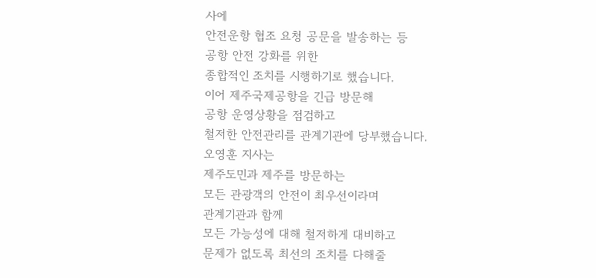사에
안전운항 협조 요청 공문을 발송하는 등
공항 안전 강화를 위한
종합적인 조치를 시행하기로 했습니다.
이어 제주국제공항을 긴급 방문해
공항 운영상황을 점검하고
철저한 안전관리를 관계기관에 당부했습니다.
오영훈 지사는
제주도민과 제주를 방문하는
모든 관광객의 안전이 최우선이라며
관계기관과 함께
모든 가능성에 대해 철저하게 대비하고
문제가 없도록 최선의 조치를 다해줄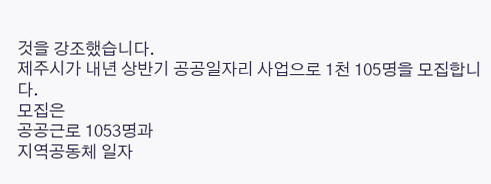것을 강조했습니다.
제주시가 내년 상반기 공공일자리 사업으로 1천 105명을 모집합니다.
모집은
공공근로 1053명과
지역공동체 일자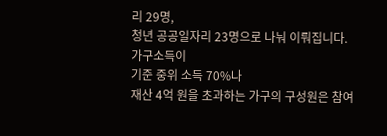리 29명,
청년 공공일자리 23명으로 나눠 이뤄집니다.
가구소득이
기준 중위 소득 70%나
재산 4억 원을 초과하는 가구의 구성원은 참여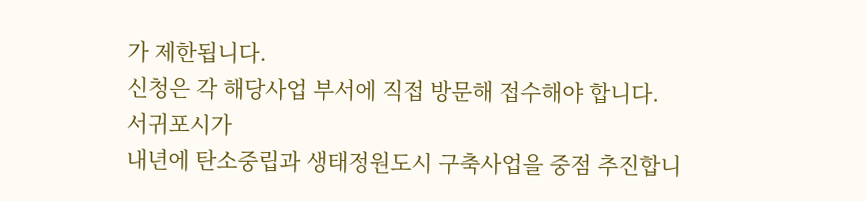가 제한됩니다.
신청은 각 해당사업 부서에 직접 방문해 접수해야 합니다.
서귀포시가
내년에 탄소중립과 생태정원도시 구축사업을 중점 추진합니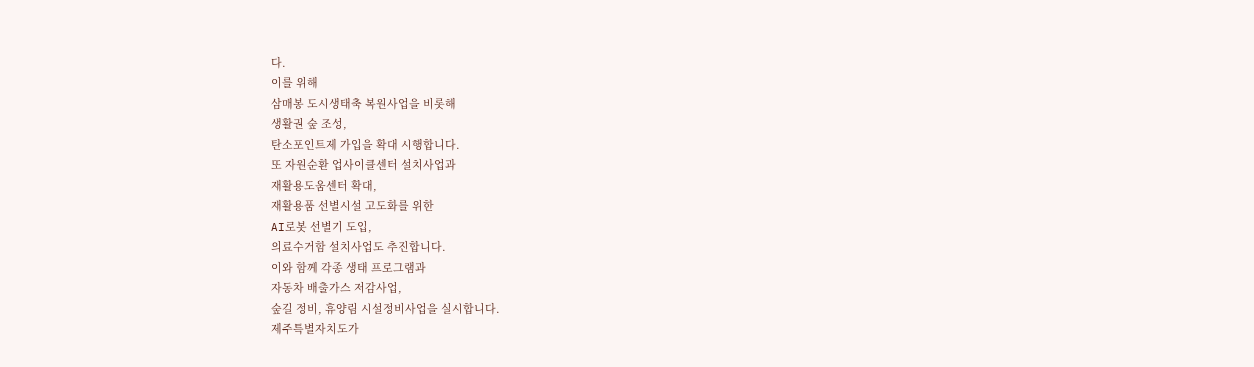다.
이를 위해
삼매봉 도시생태축 복원사업을 비롯해
생활권 숲 조성,
탄소포인트제 가입을 확대 시행합니다.
또 자원순환 업사이클센터 설치사업과
재활용도움센터 확대,
재활용품 선별시설 고도화를 위한
AI로봇 선별기 도입,
의료수거함 설치사업도 추진합니다.
이와 함께 각종 생태 프로그램과
자동차 배출가스 저감사업,
숲길 정비, 휴양림 시설정비사업을 실시합니다.
제주특별자치도가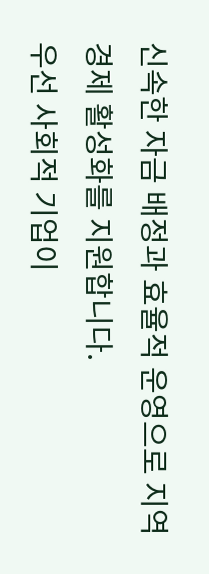신속한 자금 배정과 효율적 운영으로 지역경제 활성화를 지원합니다.
우선 사회적 기업이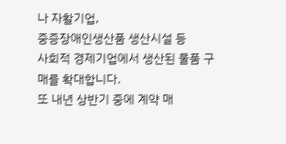나 자활기업,
중증장애인생산품 생산시설 등
사회적 경제기업에서 생산된 물품 구매를 확대합니다.
또 내년 상반기 중에 계약 매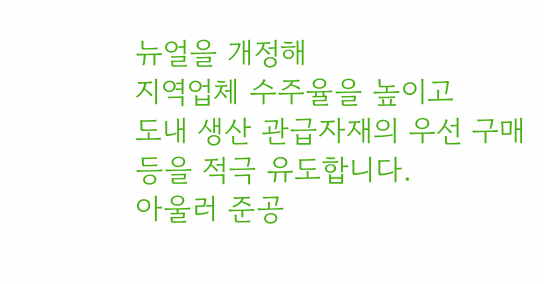뉴얼을 개정해
지역업체 수주율을 높이고
도내 생산 관급자재의 우선 구매 등을 적극 유도합니다.
아울러 준공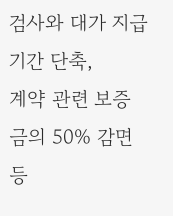검사와 대가 지급기간 단축,
계약 관련 보증금의 50% 감면 등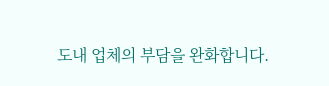도내 업체의 부담을 완화합니다.